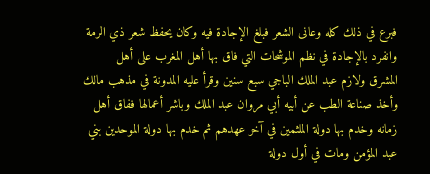فبرع في ذلك كله وعانى الشعر فبلغ الإجادة فيه وكان يحفظ شعر ذي الرمة وانفرد بالإجادة في نظم الموشحات التي فاق بها أهل المغرب على أهل
المشرق ولازم عبد الملك الباجي سبع سنين وقرأ عليه المدونة في مذهب مالك وأخذ صناعة الطب عن أبيه أبي مروان عبد الملك وباشر أعمالها ففاق أهل زمانه وخدم بها دولة الملثمين في آخر عهدهم ثم خدم بها دولة الموحدين بني عبد المؤمن ومات في أول دولة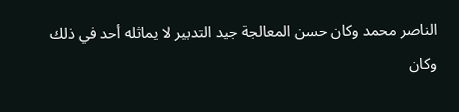الناصر محمد وكان حسن المعالجة جيد التدبير لا يماثله أحد في ذلك وكان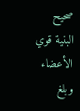صحيح البنية قوي الأعضاء وبلغ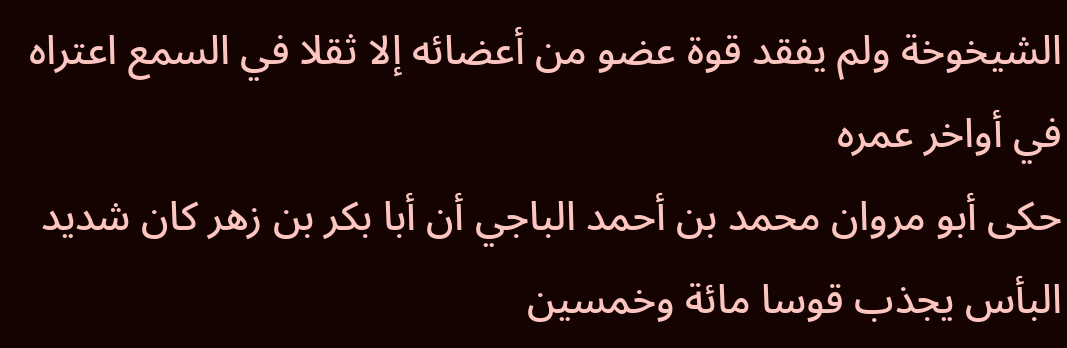الشيخوخة ولم يفقد قوة عضو من أعضائه إلا ثقلا في السمع اعتراه في أواخر عمره
حكى أبو مروان محمد بن أحمد الباجي أن أبا بكر بن زهر كان شديد البأس يجذب قوسا مائة وخمسين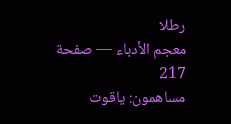رطلا
معجم الأدباء — صفحة 217
مساهمون: ياقوت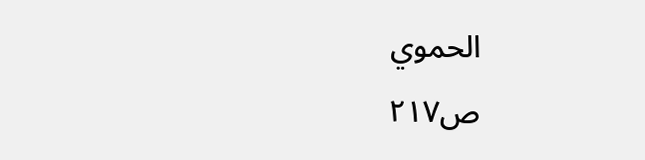الحموي
ص٢١٧